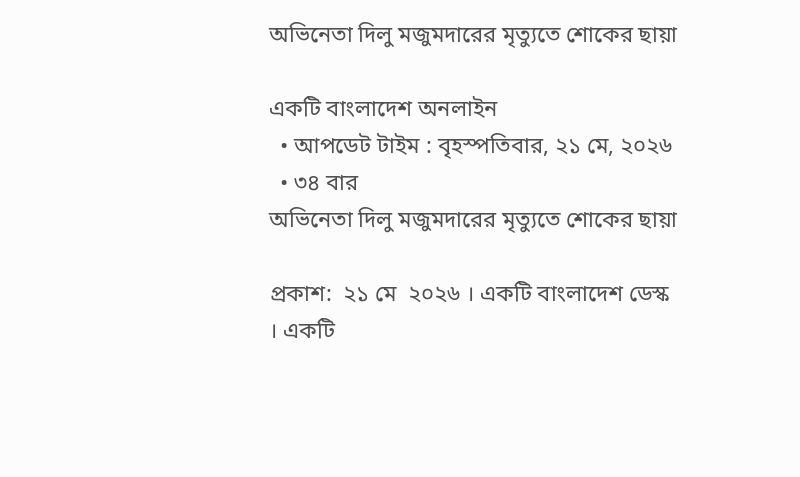অভিনেতা দিলু মজুমদারের মৃত্যুতে শোকের ছায়া

একটি বাংলাদেশ অনলাইন
  • আপডেট টাইম : বৃহস্পতিবার, ২১ মে, ২০২৬
  • ৩৪ বার
অভিনেতা দিলু মজুমদারের মৃত্যুতে শোকের ছায়া

প্রকাশ:  ২১ মে  ২০২৬ । একটি বাংলাদেশ ডেস্ক । একটি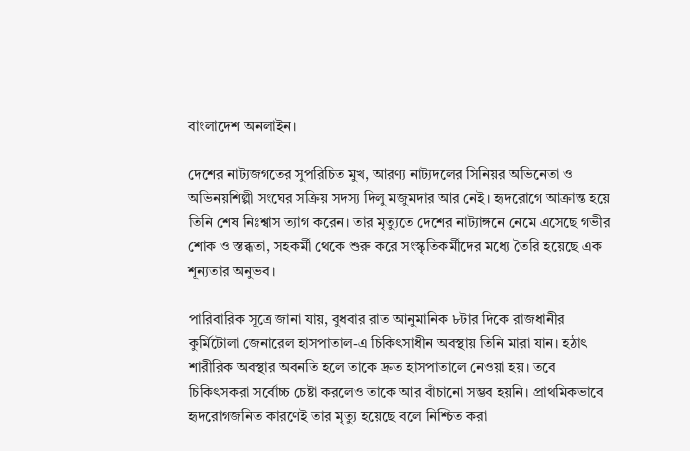বাংলাদেশ অনলাইন।

দেশের নাট্যজগতের সুপরিচিত মুখ, আরণ্য নাট্যদলের সিনিয়র অভিনেতা ও অভিনয়শিল্পী সংঘের সক্রিয় সদস্য দিলু মজুমদার আর নেই। হৃদরোগে আক্রান্ত হয়ে তিনি শেষ নিঃশ্বাস ত্যাগ করেন। তার মৃত্যুতে দেশের নাট্যাঙ্গনে নেমে এসেছে গভীর শোক ও স্তব্ধতা, সহকর্মী থেকে শুরু করে সংস্কৃতিকর্মীদের মধ্যে তৈরি হয়েছে এক শূন্যতার অনুভব।

পারিবারিক সূত্রে জানা যায়, বুধবার রাত আনুমানিক ৮টার দিকে রাজধানীর কুর্মিটোলা জেনারেল হাসপাতাল-এ চিকিৎসাধীন অবস্থায় তিনি মারা যান। হঠাৎ শারীরিক অবস্থার অবনতি হলে তাকে দ্রুত হাসপাতালে নেওয়া হয়। তবে চিকিৎসকরা সর্বোচ্চ চেষ্টা করলেও তাকে আর বাঁচানো সম্ভব হয়নি। প্রাথমিকভাবে হৃদরোগজনিত কারণেই তার মৃত্যু হয়েছে বলে নিশ্চিত করা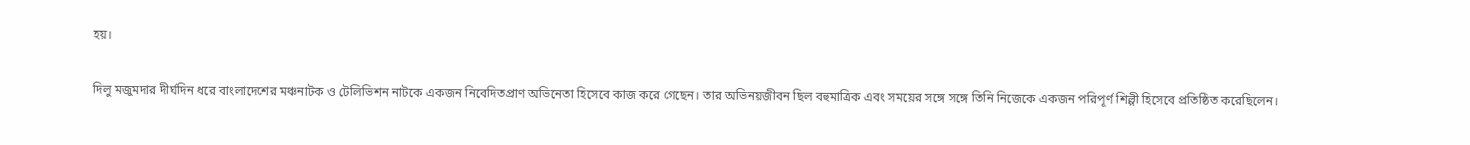হয়।

দিলু মজুমদার দীর্ঘদিন ধরে বাংলাদেশের মঞ্চনাটক ও টেলিভিশন নাটকে একজন নিবেদিতপ্রাণ অভিনেতা হিসেবে কাজ করে গেছেন। তার অভিনয়জীবন ছিল বহুমাত্রিক এবং সময়ের সঙ্গে সঙ্গে তিনি নিজেকে একজন পরিপূর্ণ শিল্পী হিসেবে প্রতিষ্ঠিত করেছিলেন।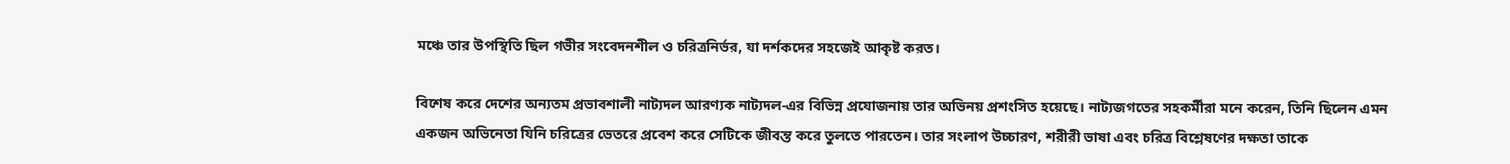মঞ্চে তার উপস্থিতি ছিল গভীর সংবেদনশীল ও চরিত্রনির্ভর, যা দর্শকদের সহজেই আকৃষ্ট করত।

বিশেষ করে দেশের অন্যতম প্রভাবশালী নাট্যদল আরণ্যক নাট্যদল-এর বিভিন্ন প্রযোজনায় তার অভিনয় প্রশংসিত হয়েছে। নাট্যজগতের সহকর্মীরা মনে করেন, তিনি ছিলেন এমন একজন অভিনেতা যিনি চরিত্রের ভেতরে প্রবেশ করে সেটিকে জীবন্ত করে তুলতে পারতেন। তার সংলাপ উচ্চারণ, শরীরী ভাষা এবং চরিত্র বিশ্লেষণের দক্ষতা তাকে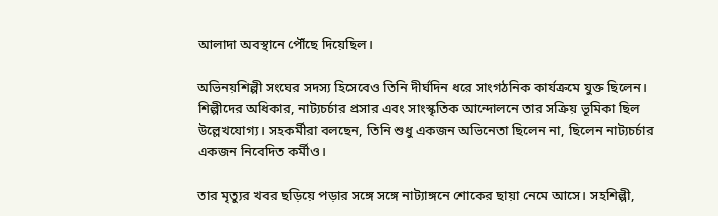আলাদা অবস্থানে পৌঁছে দিয়েছিল।

অভিনয়শিল্পী সংঘের সদস্য হিসেবেও তিনি দীর্ঘদিন ধরে সাংগঠনিক কার্যক্রমে যুক্ত ছিলেন। শিল্পীদের অধিকার, নাট্যচর্চার প্রসার এবং সাংস্কৃতিক আন্দোলনে তার সক্রিয় ভূমিকা ছিল উল্লেখযোগ্য। সহকর্মীরা বলছেন, তিনি শুধু একজন অভিনেতা ছিলেন না, ছিলেন নাট্যচর্চার একজন নিবেদিত কর্মীও।

তার মৃত্যুর খবর ছড়িয়ে পড়ার সঙ্গে সঙ্গে নাট্যাঙ্গনে শোকের ছায়া নেমে আসে। সহশিল্পী,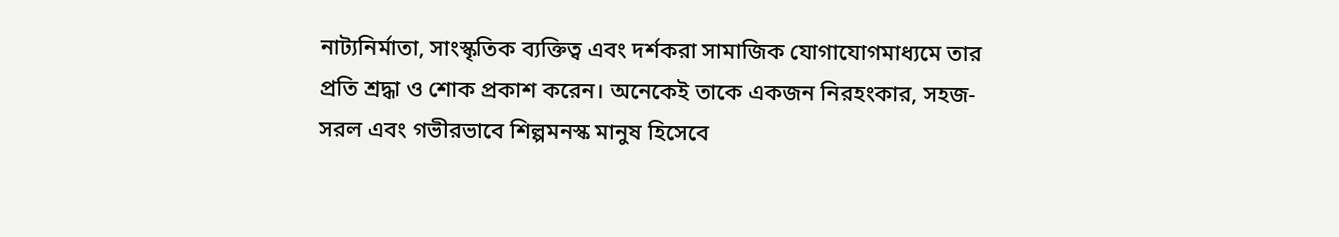নাট্যনির্মাতা, সাংস্কৃতিক ব্যক্তিত্ব এবং দর্শকরা সামাজিক যোগাযোগমাধ্যমে তার প্রতি শ্রদ্ধা ও শোক প্রকাশ করেন। অনেকেই তাকে একজন নিরহংকার, সহজ-সরল এবং গভীরভাবে শিল্পমনস্ক মানুষ হিসেবে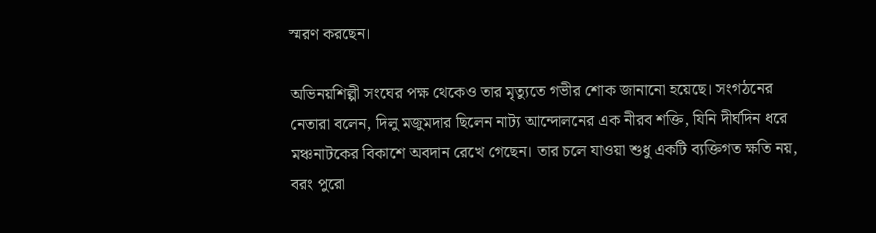স্মরণ করছেন।

অভিনয়শিল্পী সংঘের পক্ষ থেকেও তার মৃত্যুতে গভীর শোক জানানো হয়েছে। সংগঠনের নেতারা বলেন, দিলু মজুমদার ছিলেন নাট্য আন্দোলনের এক নীরব শক্তি, যিনি দীর্ঘদিন ধরে মঞ্চনাটকের বিকাশে অবদান রেখে গেছেন। তার চলে যাওয়া শুধু একটি ব্যক্তিগত ক্ষতি নয়, বরং পুরো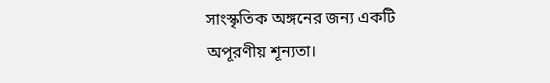সাংস্কৃতিক অঙ্গনের জন্য একটি অপূরণীয় শূন্যতা।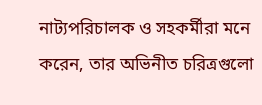নাট্যপরিচালক ও সহকর্মীরা মনে করেন, তার অভিনীত চরিত্রগুলো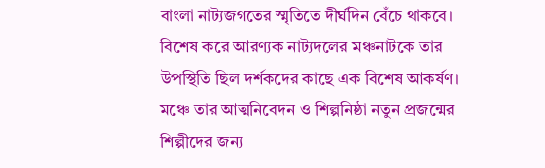বাংলা নাট্যজগতের স্মৃতিতে দীর্ঘদিন বেঁচে থাকবে। বিশেষ করে আরণ্যক নাট্যদলের মঞ্চনাটকে তার উপস্থিতি ছিল দর্শকদের কাছে এক বিশেষ আকর্ষণ। মঞ্চে তার আত্মনিবেদন ও শিল্পনিষ্ঠা নতুন প্রজন্মের শিল্পীদের জন্য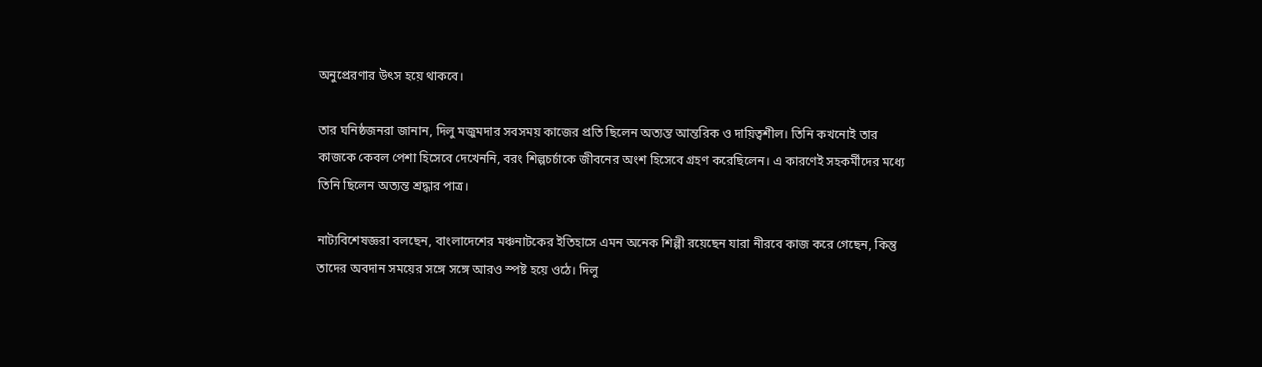অনুপ্রেরণার উৎস হয়ে থাকবে।

তার ঘনিষ্ঠজনরা জানান, দিলু মজুমদার সবসময় কাজের প্রতি ছিলেন অত্যন্ত আন্তরিক ও দায়িত্বশীল। তিনি কখনোই তার কাজকে কেবল পেশা হিসেবে দেখেননি, বরং শিল্পচর্চাকে জীবনের অংশ হিসেবে গ্রহণ করেছিলেন। এ কারণেই সহকর্মীদের মধ্যে তিনি ছিলেন অত্যন্ত শ্রদ্ধার পাত্র।

নাট্যবিশেষজ্ঞরা বলছেন, বাংলাদেশের মঞ্চনাটকের ইতিহাসে এমন অনেক শিল্পী রয়েছেন যারা নীরবে কাজ করে গেছেন, কিন্তু তাদের অবদান সময়ের সঙ্গে সঙ্গে আরও স্পষ্ট হয়ে ওঠে। দিলু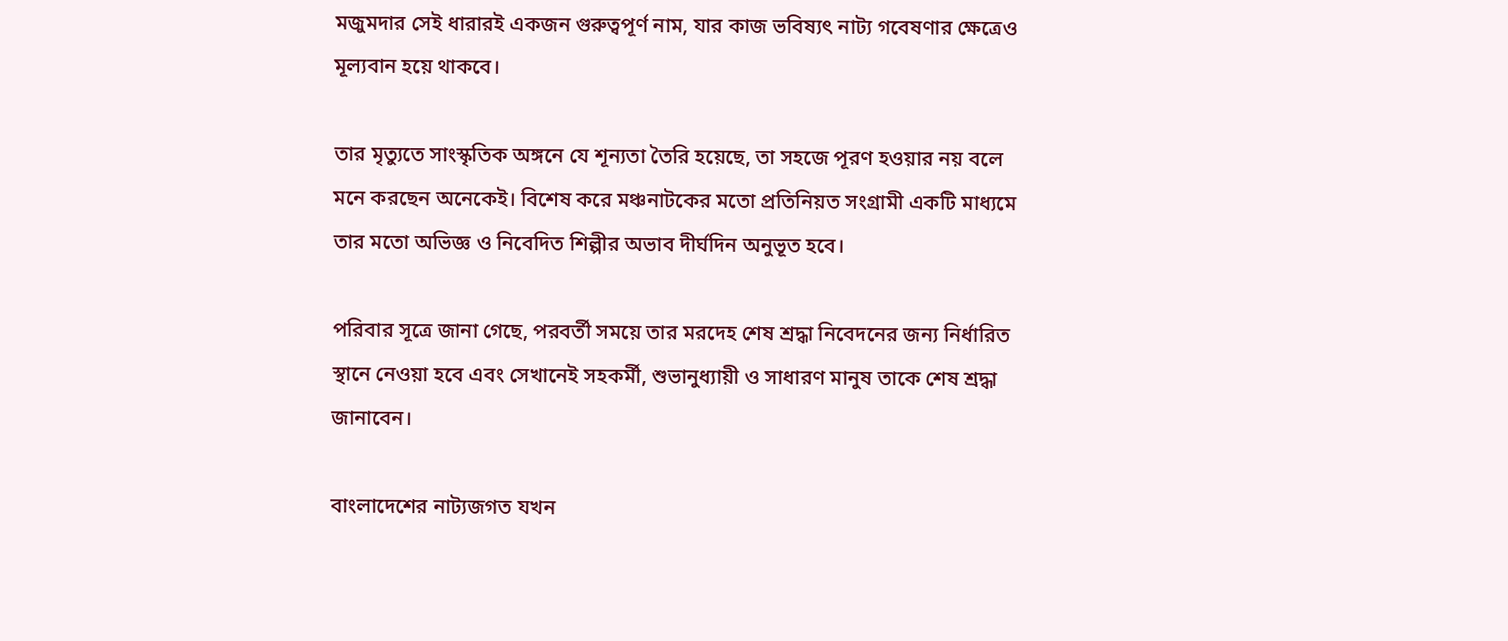মজুমদার সেই ধারারই একজন গুরুত্বপূর্ণ নাম, যার কাজ ভবিষ্যৎ নাট্য গবেষণার ক্ষেত্রেও মূল্যবান হয়ে থাকবে।

তার মৃত্যুতে সাংস্কৃতিক অঙ্গনে যে শূন্যতা তৈরি হয়েছে, তা সহজে পূরণ হওয়ার নয় বলে মনে করছেন অনেকেই। বিশেষ করে মঞ্চনাটকের মতো প্রতিনিয়ত সংগ্রামী একটি মাধ্যমে তার মতো অভিজ্ঞ ও নিবেদিত শিল্পীর অভাব দীর্ঘদিন অনুভূত হবে।

পরিবার সূত্রে জানা গেছে, পরবর্তী সময়ে তার মরদেহ শেষ শ্রদ্ধা নিবেদনের জন্য নির্ধারিত স্থানে নেওয়া হবে এবং সেখানেই সহকর্মী, শুভানুধ্যায়ী ও সাধারণ মানুষ তাকে শেষ শ্রদ্ধা জানাবেন।

বাংলাদেশের নাট্যজগত যখন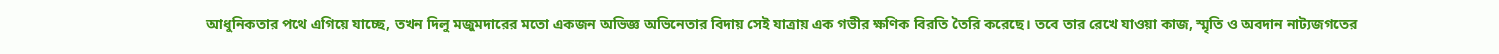আধুনিকতার পথে এগিয়ে যাচ্ছে, তখন দিলু মজুমদারের মতো একজন অভিজ্ঞ অভিনেতার বিদায় সেই যাত্রায় এক গভীর ক্ষণিক বিরতি তৈরি করেছে। তবে তার রেখে যাওয়া কাজ, স্মৃতি ও অবদান নাট্যজগতের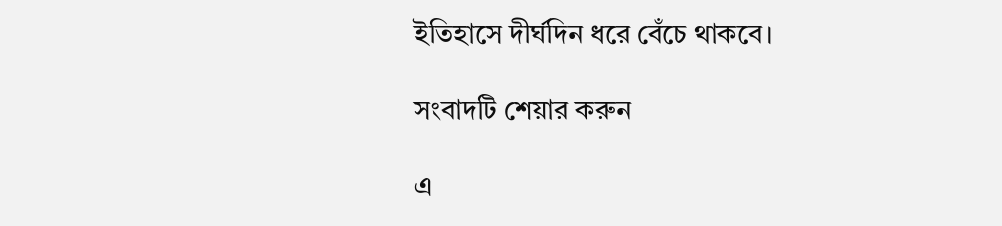ইতিহাসে দীর্ঘদিন ধরে বেঁচে থাকবে।

সংবাদটি শেয়ার করুন

এ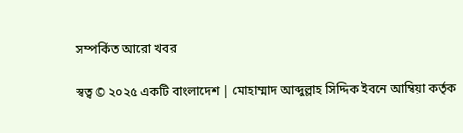সম্পর্কিত আরো খবর

স্বত্ব © ২০২৫ একটি বাংলাদেশ | মোহাম্মাদ আব্দুল্লাহ সিদ্দিক ইবনে আম্বিয়া কর্তৃক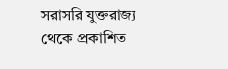সরাসরি যুক্তরাজ্য থেকে প্রকাশিত